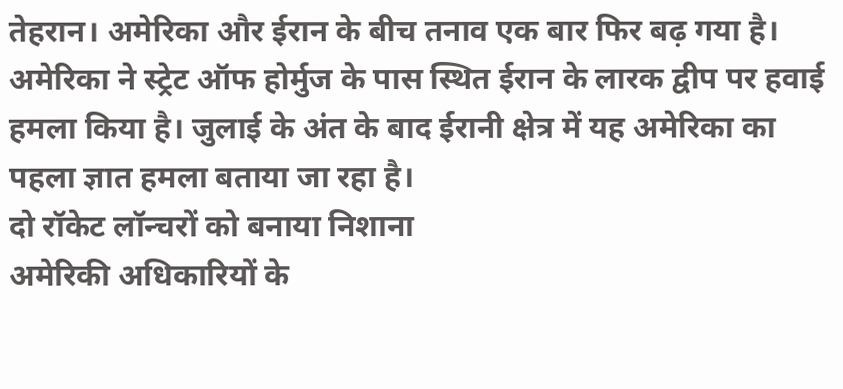तेहरान। अमेरिका और ईरान के बीच तनाव एक बार फिर बढ़ गया है। अमेरिका ने स्ट्रेट ऑफ होर्मुज के पास स्थित ईरान के लारक द्वीप पर हवाई हमला किया है। जुलाई के अंत के बाद ईरानी क्षेत्र में यह अमेरिका का पहला ज्ञात हमला बताया जा रहा है।
दो रॉकेट लॉन्चरों को बनाया निशाना
अमेरिकी अधिकारियों के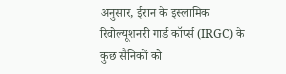अनुसार, ईरान के इस्लामिक रिवोल्यूशनरी गार्ड कॉर्प्स (IRGC) के कुछ सैनिकों को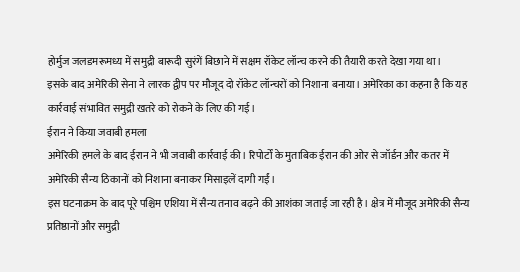होर्मुज जलडमरूमध्य में समुद्री बारूदी सुरंगें बिछाने में सक्षम रॉकेट लॉन्च करने की तैयारी करते देखा गया था।
इसके बाद अमेरिकी सेना ने लारक द्वीप पर मौजूद दो रॉकेट लॉन्चरों को निशाना बनाया। अमेरिका का कहना है कि यह कार्रवाई संभावित समुद्री खतरे को रोकने के लिए की गई।
ईरान ने किया जवाबी हमला
अमेरिकी हमले के बाद ईरान ने भी जवाबी कार्रवाई की। रिपोर्टों के मुताबिक ईरान की ओर से जॉर्डन और कतर में अमेरिकी सैन्य ठिकानों को निशाना बनाकर मिसाइलें दागी गईं।
इस घटनाक्रम के बाद पूरे पश्चिम एशिया में सैन्य तनाव बढ़ने की आशंका जताई जा रही है। क्षेत्र में मौजूद अमेरिकी सैन्य प्रतिष्ठानों और समुद्री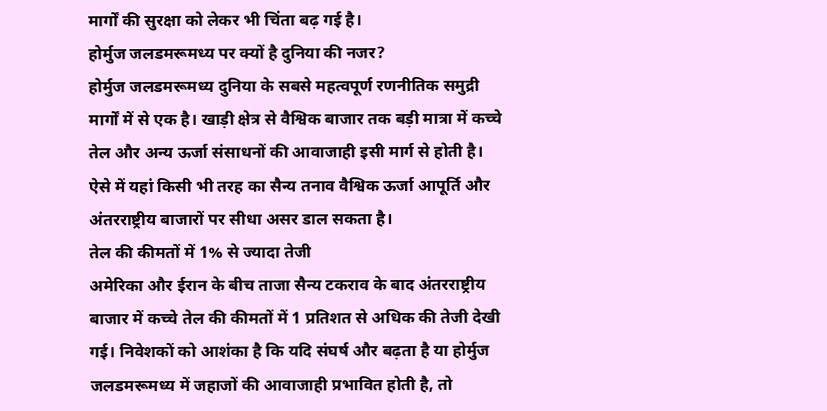मार्गों की सुरक्षा को लेकर भी चिंता बढ़ गई है।
होर्मुज जलडमरूमध्य पर क्यों है दुनिया की नजर?
होर्मुज जलडमरूमध्य दुनिया के सबसे महत्वपूर्ण रणनीतिक समुद्री मार्गों में से एक है। खाड़ी क्षेत्र से वैश्विक बाजार तक बड़ी मात्रा में कच्चे तेल और अन्य ऊर्जा संसाधनों की आवाजाही इसी मार्ग से होती है।
ऐसे में यहां किसी भी तरह का सैन्य तनाव वैश्विक ऊर्जा आपूर्ति और अंतरराष्ट्रीय बाजारों पर सीधा असर डाल सकता है।
तेल की कीमतों में 1% से ज्यादा तेजी
अमेरिका और ईरान के बीच ताजा सैन्य टकराव के बाद अंतरराष्ट्रीय बाजार में कच्चे तेल की कीमतों में 1 प्रतिशत से अधिक की तेजी देखी गई। निवेशकों को आशंका है कि यदि संघर्ष और बढ़ता है या होर्मुज जलडमरूमध्य में जहाजों की आवाजाही प्रभावित होती है, तो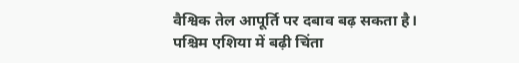वैश्विक तेल आपूर्ति पर दबाव बढ़ सकता है।
पश्चिम एशिया में बढ़ी चिंता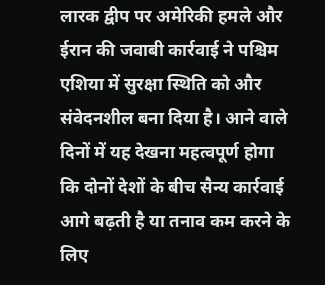लारक द्वीप पर अमेरिकी हमले और ईरान की जवाबी कार्रवाई ने पश्चिम एशिया में सुरक्षा स्थिति को और संवेदनशील बना दिया है। आने वाले दिनों में यह देखना महत्वपूर्ण होगा कि दोनों देशों के बीच सैन्य कार्रवाई आगे बढ़ती है या तनाव कम करने के लिए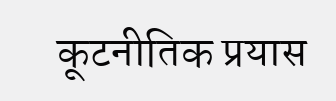कूटनीतिक प्रयास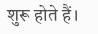शुरू होते हैं।